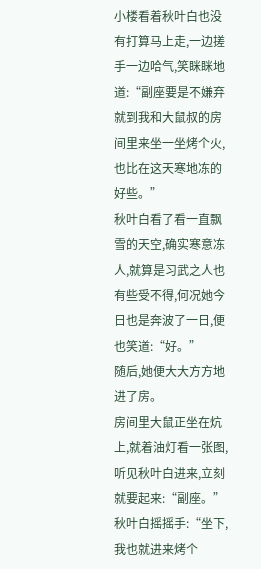小楼看着秋叶白也没有打算马上走,一边搓手一边哈气,笑眯眯地道:“副座要是不嫌弃就到我和大鼠叔的房间里来坐一坐烤个火,也比在这天寒地冻的好些。”
秋叶白看了看一直飘雪的天空,确实寒意冻人,就算是习武之人也有些受不得,何况她今日也是奔波了一日,便也笑道:“好。”
随后,她便大大方方地进了房。
房间里大鼠正坐在炕上,就着油灯看一张图,听见秋叶白进来,立刻就要起来:“副座。”
秋叶白摇摇手:“坐下,我也就进来烤个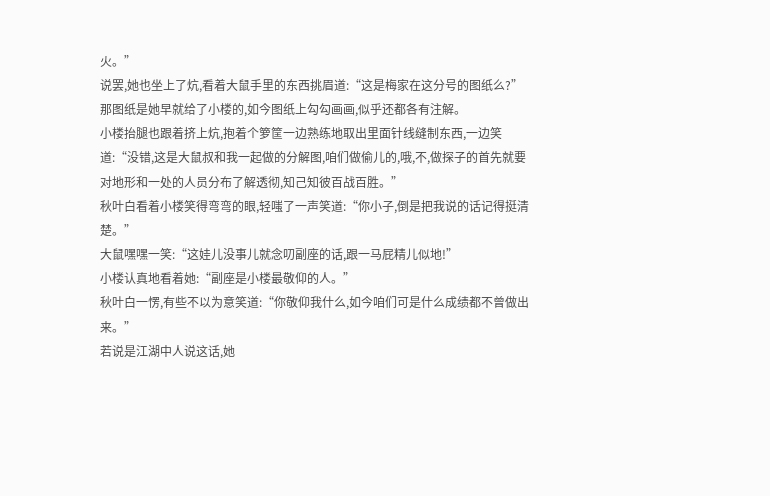火。”
说罢,她也坐上了炕,看着大鼠手里的东西挑眉道:“这是梅家在这分号的图纸么?”
那图纸是她早就给了小楼的,如今图纸上勾勾画画,似乎还都各有注解。
小楼抬腿也跟着挤上炕,抱着个箩筐一边熟练地取出里面针线缝制东西,一边笑道:“没错,这是大鼠叔和我一起做的分解图,咱们做偷儿的,哦,不,做探子的首先就要对地形和一处的人员分布了解透彻,知己知彼百战百胜。”
秋叶白看着小楼笑得弯弯的眼,轻嗤了一声笑道:“你小子,倒是把我说的话记得挺清楚。”
大鼠嘿嘿一笑:“这娃儿没事儿就念叨副座的话,跟一马屁精儿似地!”
小楼认真地看着她:“副座是小楼最敬仰的人。”
秋叶白一愣,有些不以为意笑道:“你敬仰我什么,如今咱们可是什么成绩都不曾做出来。”
若说是江湖中人说这话,她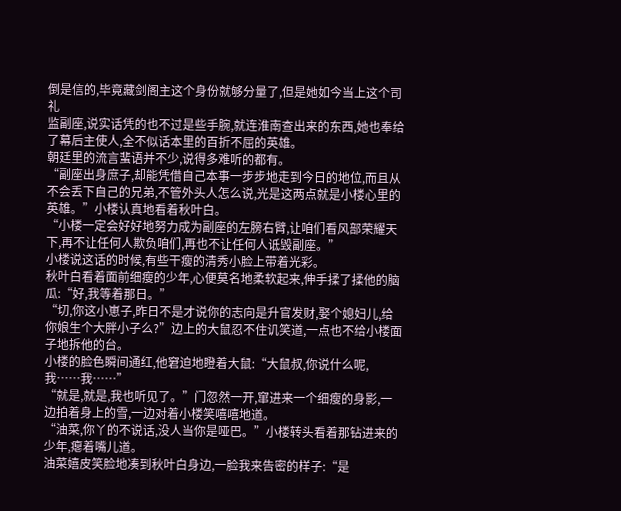倒是信的,毕竟藏剑阁主这个身份就够分量了,但是她如今当上这个司礼
监副座,说实话凭的也不过是些手腕,就连淮南查出来的东西,她也奉给了幕后主使人,全不似话本里的百折不屈的英雄。
朝廷里的流言蜚语并不少,说得多难听的都有。
“副座出身庶子,却能凭借自己本事一步步地走到今日的地位,而且从不会丢下自己的兄弟,不管外头人怎么说,光是这两点就是小楼心里的英雄。”小楼认真地看着秋叶白。
“小楼一定会好好地努力成为副座的左膀右臂,让咱们看风部荣耀天下,再不让任何人欺负咱们,再也不让任何人诋毁副座。”
小楼说这话的时候,有些干瘦的清秀小脸上带着光彩。
秋叶白看着面前细瘦的少年,心便莫名地柔软起来,伸手揉了揉他的脑瓜:“好,我等着那日。”
“切,你这小崽子,昨日不是才说你的志向是升官发财,娶个媳妇儿,给你娘生个大胖小子么?”边上的大鼠忍不住讥笑道,一点也不给小楼面子地拆他的台。
小楼的脸色瞬间通红,他窘迫地瞪着大鼠:“大鼠叔,你说什么呢,我……我……”
“就是,就是,我也听见了。”门忽然一开,窜进来一个细瘦的身影,一边拍着身上的雪,一边对着小楼笑嘻嘻地道。
“油菜,你丫的不说话,没人当你是哑巴。”小楼转头看着那钻进来的少年,瘪着嘴儿道。
油菜嬉皮笑脸地凑到秋叶白身边,一脸我来告密的样子:“是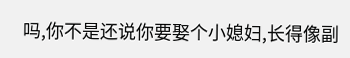吗,你不是还说你要娶个小媳妇,长得像副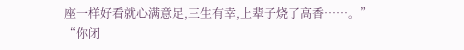座一样好看就心满意足,三生有幸,上辈子烧了高香……。”
“你闭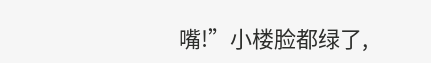嘴!”小楼脸都绿了,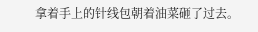拿着手上的针线包朝着油菜砸了过去。